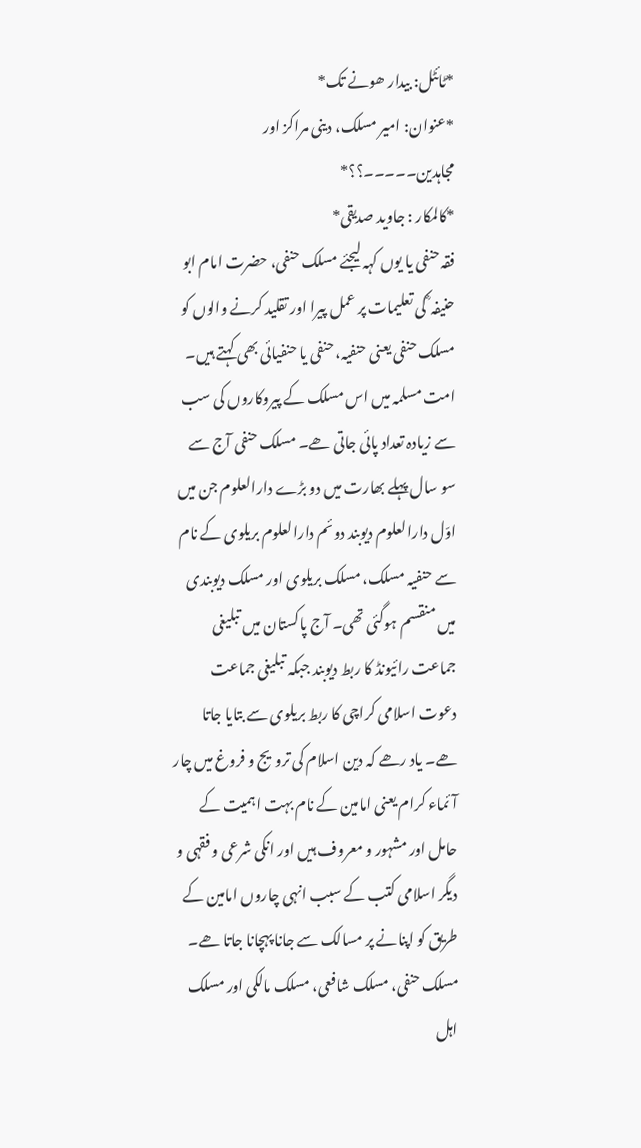*ٹائٹل: بیدار ھونے تک*
*عنوان: امیر مسلک، دینی مراکز اور مجاہدین۔۔۔۔۔؟؟*
*کالمکار : جاوید صدیقی*
فقہ حنفی یا یوں کہہ لیجئے مسلک حنفی، حضرت امام ابو حنیفہ ؓ کی تعلیمات پر عمل پیرا اور تقلید کرنے والوں کو مسلک حنفی یعنی حنفیہ، حنفی یا حنفیائی بھی کہتے ہیں۔ امت مسلمہ میں اس مسلک کے پیروکاروں کی سب سے زیادہ تعداد پائی جاتی ھے۔ مسلک حنفی آج سے سو سال پہلے بھارت میں دو بڑے دارالعلوم جن میں اوّل دارالعلوم دیوبند دوئم دارالعلوم بریلوی کے نام سے حنفیہ مسلک، مسلک بریلوی اور مسلک دیوبندی میں منقسم ہوگئی تھی۔ آج پاکستان میں تبلیغی جماعت رائیونڈ کا ربط دیوبند جبکہ تبلیغی جماعت دعوت اسلامی کراچی کا ربط بریلوی سے بتایا جاتا ھے۔ یاد رھے کہ دین اسلام کی ترویج و فروغ میں چار آئماء کرام یعنی امامین کے نام بہت اہمیت کے حامل اور مشہور و معروف ہیں اور انکی شرعی و فقہی و دیگر اسلامی کتب کے سبب انہی چاروں امامین کے طریق کو اپنانے پر مسالک سے جانا پہچانا جاتا ھے۔ مسلک حنفی، مسلک شافعی، مسلک مالکی اور مسلک اہل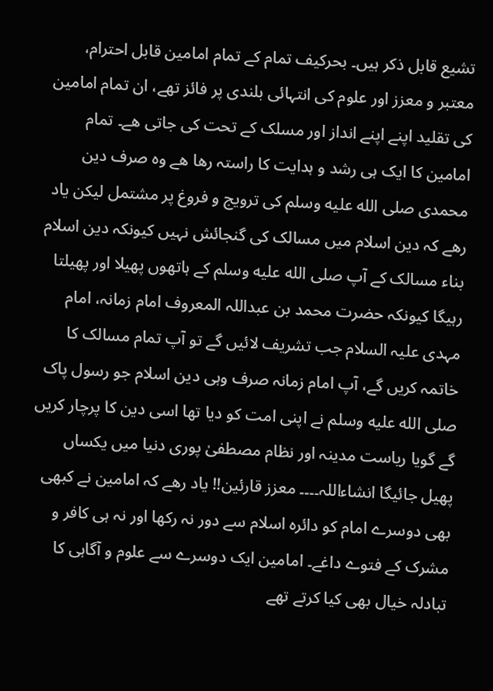تشیع قابل ذکر ہیں۔ بحرکیف تمام کے تمام امامین قابل احترام، معتبر و معزز اور علوم کی انتہائی بلندی پر فائز تھے، ان تمام امامین کی تقلید اپنے اپنے انداز اور مسلک کے تحت کی جاتی ھے۔ تمام امامین کا ایک ہی رشد و ہدایت کا راستہ رھا ھے وہ صرف دین محمدی صلى الله عليه وسلم کی ترویج و فروغ پر مشتمل لیکن یاد رھے کہ دین اسلام میں مسالک کی گنجائش نہیں کیونکہ دین اسلام بناء مسالک کے آپ صلى الله عليه وسلم کے ہاتھوں پھیلا اور پھیلتا رہیگا کیونکہ حضرت محمد بن عبداللہ المعروف امام زمانہ، امام مہدی علیہ السلام جب تشریف لائیں گے تو آپ تمام مسالک کا خاتمہ کریں گے، آپ امام زمانہ صرف وہی دین اسلام جو رسول پاک صلى الله عليه وسلم نے اپنی امت کو دیا تھا اسی دین کا پرچار کریں گے گویا ریاست مدینہ اور نظام مصطفیٰ پوری دنیا میں یکساں پھیل جائیگا انشاءاللہ۔۔۔۔ معزز قارئین!! یاد رھے کہ امامین نے کبھی بھی دوسرے امام کو دائرہ اسلام سے دور نہ رکھا اور نہ ہی کافر و مشرک کے فتوے داغے۔ امامین ایک دوسرے سے علوم و آگاہی کا تبادلہ خیال بھی کیا کرتے تھے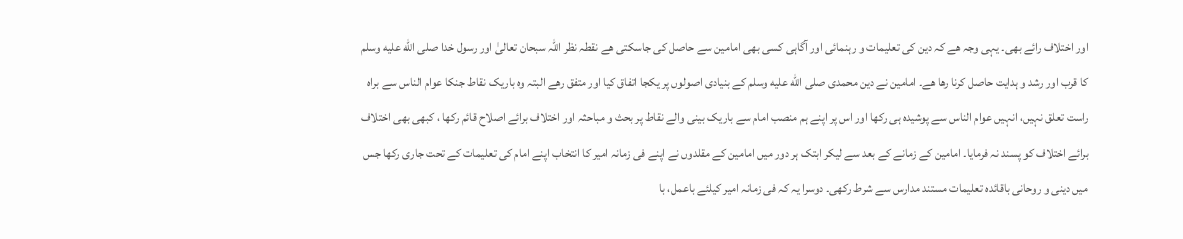اور اختلاف رائے بھی۔ یہی وجہ ھے کہ دین کی تعلیمات و رہنمائی اور آگاہی کسی بھی امامین سے حاصل کی جاسکتی ھے نقطہ نظر اللہ سبحان تعالیٰ اور رسول خدا صلى الله عليه وسلم کا قرب اور رشد و ہدایت حاصل کرنا رھا ھے۔ امامین نے دین محمدی صلى الله عليه وسلم کے بنیادی اصولوں پر یکجا اتفاق کیا اور متفق رھے البتہ وہ باریک نقاط جنکا عوام الناس سے براہ راست تعلق نہیں، انہیں عوام الناس سے پوشیدہ ہی رکھا اور اس پر اپنے ہم منصب امام سے باریک بینی والے نقاط پر بحث و مباحثہ اور اختلاف برائے اصلاح قائم رکھا ، کبھی بھی اختلاف برائے اختلاف کو پسند نہ فرمایا۔ امامین کے زمانے کے بعد سے لیکر ابتک ہر دور میں امامین کے مقلدوں نے اپنے فی زمانہ امیر کا انتخاب اپنے امام کی تعلیمات کے تحت جاری رکھا جس میں دینی و روحانی باقائدہ تعلیمات مستند مدارس سے شرط رکھی۔ دوسرا یہ کہ فی زمانہ امیر کیلئے باعمل، با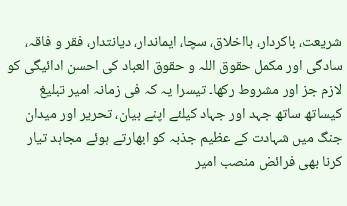شریعت، باکردار، بااخلاق، سچا، ایماندار، دیانتدار، فقر و فاقہ، سادگی اور مکمل حقوق اللہ و حقوق العباد کی احسن ادائیگی کو لازم جز اور مشروط رکھا۔ تیسرا یہ کہ فی زمانہ امیر تبلیغ کیساتھ ساتھ جہد اور جہاد کیلئے اپنے بیان، تحریر اور میدان جنگ میں شہادت کے عظیم جذبہ کو ابھارتے ہوئے مجاہد تیار کرنا بھی فرائض منصب امیر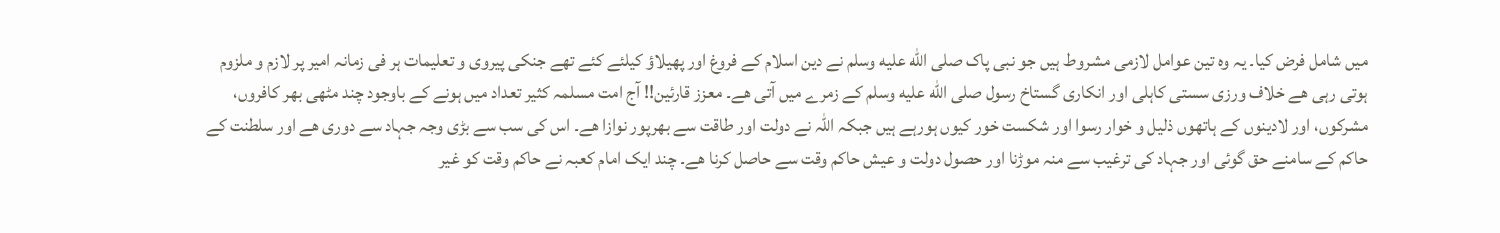میں شامل فرض کیا۔ یہ وہ تین عوامل لازمی مشروط ہیں جو نبی پاک صلى الله عليه وسلم نے دین اسلام کے فروغ اور پھیلاؤ کیلئے کئے تھے جنکی پیروی و تعلیمات ہر فی زمانہ امیر پر لازم و ملزوم ہوتی رہی ھے خلاف ورزی سستی کاہلی اور انکاری گستاخ رسول صلى الله عليه وسلم کے زمرے میں آتی ھے۔ معزز قارئین!! آج امت مسلمہ کثیر تعداد میں ہونے کے باوجود چند مٹھی بھر کافروں، مشرکوں، اور لادینوں کے ہاتھوں ذلیل و خوار رسوا اور شکست خور کیوں ہورہے ہیں جبکہ اللہ نے دولت اور طاقت سے بھرپور نوازا ھے۔ اس کی سب سے بڑی وجہ جہاد سے دوری ھے اور سلطنت کے حاکم کے سامنے حق گوئی اور جہاد کی ترغیب سے منہ موڑنا اور حصول دولت و عیش حاکم وقت سے حاصل کرنا ھے۔ چند ایک امام کعبہ نے حاکم وقت کو غیر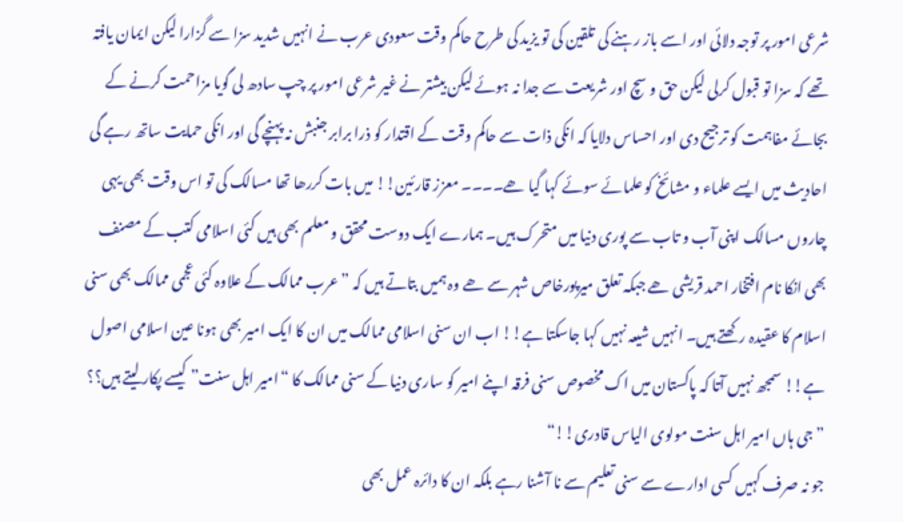شرعی امور پر توجہ دلائی اور اسے باز رہنے کی تلقین کی تو یزید کی طرح حاکم وقت سعودی عرب نے انہیں شدید سزا سے گزارا لیکن ایمان یافتہ تھے کہ سزا تو قبول کرلی لیکن حق و سچ اور شریعت سے جدا نہ ہوئے لیکن بیشتر نے غیر شرعی امور پر چپ سادھ لی گویا مزاحمت کرنے کے بجائے مفاہمت کو ترجیح دی اور احساس دلایا کہ انکی ذات سے حاکم وقت کے اقتدار کو ذرا برابر جنبش نہ پہنچے گی اور انکی حمایت ساتھ رہے گی احادیث میں ایسے علماء و مشائخ کو علمائے سوئے کہا گیا ھے۔۔۔۔ معزز قارئین!! میں بات کررھا تھا مسالک کی تو اس وقت بھی یہی چاروں مسالک اپنی آب و تاب سے پوری دنیا میں متحرک ہیں۔ ہمارے ایک دوست محقق و معلم بھی ہیں کئی اسلامی کتب کے مصنف بھی انکا نام افتخار احمد قریشی ھے جبکہ تعلق میرپورخاص شہر سے ھے وہ ہمیں بتاتے ہیں کہ ”عرب ممالک کے علاوہ کئی عجمی ممالک بھی سنی اسلام کا عقیدہ رکھتے ہیں۔ انہیں شیعہ نہیں کہا جاسکتا ہے!! اب ان سنی اسلامی ممالک میں ان کا ایک امیر بھی ہونا عین اسلامی اصول ہے!! سمجھ نہیں آتا کہ پاکستان میں اک مخصوص سنی فرقہ اپنے امیر کو ساری دنیا کے سنی ممالک کا “امیر اہل سنت” کیسے پکار لیتے ہیں؟؟ ”جی ہاں امیر اہل سنت مولوی الیاس قادری!!“
جو نہ صرف کہیں کسی ادارے سے سنی تعلیم سے نا آشنا رہے بلکہ ان کا دائرہ عمل بھی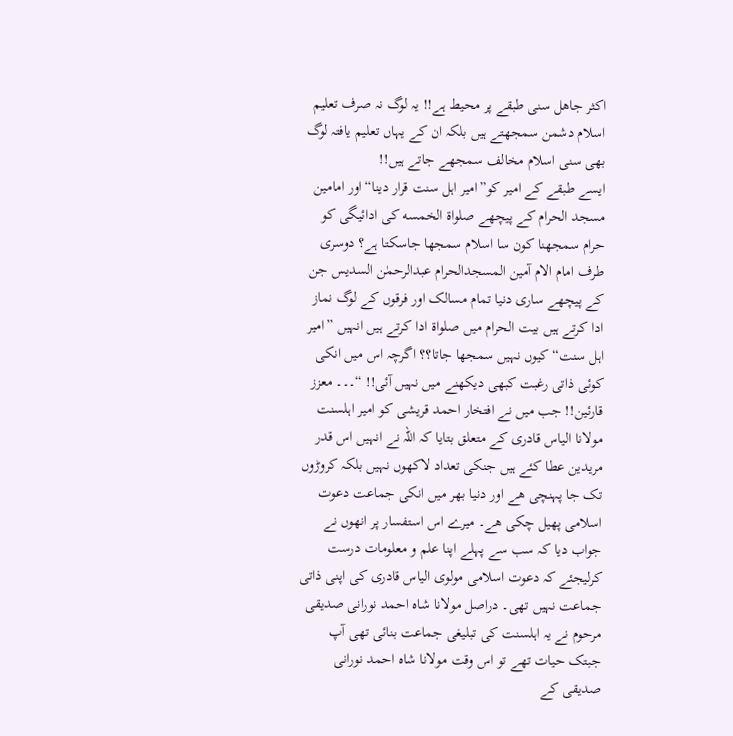اکثر جاھل سنی طبقے پر محیط ہے!! یہ لوگ نہ صرف تعلیم اسلام دشمن سمجھتے ہیں بلکہ ان کے یہاں تعلیم یافتہ لوگ بھی سنی اسلام مخالف سمجھے جاتے ہیں!!
ایسے طبقے کے امیر کو”امیر اہل سنت قرار دینا“اور امامین مسجد الحرام کے پیچھے صلواة الخمسه کی ادائیگی کو حرام سمجھنا کون سا اسلام سمجھا جاسکتا ہے؟ دوسری طرف امام الام آمین المسجدالحرام عبدالرحمٰن السدیس جن کے پیچھے ساری دنیا تمام مسالک اور فرقوں کے لوگ نماز ادا کرتے ہیں بیت الحرام میں صلواة ادا کرتے ہیں انہیں ”امیر اہل سنت“کیوں نہیں سمجھا جاتا؟؟ اگرچہ اس میں انکی کوئی ذاتی رغبت کبھی دیکھنے میں نہیں آئی!! “۔۔۔ معزز قارئین!! جب میں نے افتخار احمد قریشی کو امیر اہلسنت مولانا الیاس قادری کے متعلق بتایا کہ اللہ نے انہیں اس قدر مریدین عطا کئے ہیں جنکی تعداد لاکھوں نہیں بلکہ کروڑوں تک جا پہنچی ھے اور دنیا بھر میں انکی جماعت دعوت اسلامی پھیل چکی ھے۔ میرے اس استفسار پر انھوں نے جواب دیا کہ سب سے پہلے اپنا علم و معلومات درست کرلیجئے کہ دعوت اسلامی مولوی الیاس قادری کی اپنی ذاتی جماعت نہیں تھی۔ دراصل مولانا شاہ احمد نورانی صدیقی مرحوم نے یہ اہلسنت کی تبلیغی جماعت بنائی تھی آپ جبتک حیات تھے تو اس وقت مولانا شاہ احمد نورانی صدیقی کے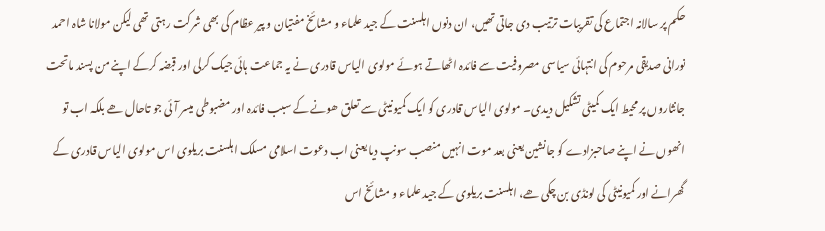حکم پر سالانہ اجتماع کی تقریبات ترتیب دی جاتی تھیں، ان دنوں اہلسنت کے جید علماء و مشائخ مفتیان و پیر عظام کی بھی شرکت رہتی تھی لیکن مولانا شاہ احمد نورانی صدیقی مرحوم کی انتہائی سیاسی مصروفیت سے فائدہ اٹھاتے ہوئے مولوی الیاس قادری نے یہ جماعت ہائی جیک کرلی اور قبضہ کرکے اپنے من پسند ماتحت جانثاروں پر محیط ایک کمیٹی تشکیل دیدی۔ مولوی الیاس قادری کو ایک کمیونیٹی سے تعلق ھونے کے سبب فائدہ اور مضبوطی میسر آئی جو تاحال ھے بلکہ اب تو انھوں نے اپنے صاحبزادے کو جانشین یعنی بعد موت انہیں منصب سونپ دیا یعنی اب دعوت اسلامی مسلک اہلسنت بریلوی اس مولوی الیاس قادری کے گھرانے اور کمیونیٹی کی لونڈی بن چکی ھے، اہلسنت بریلوی کے جید علماء و مشائخ اس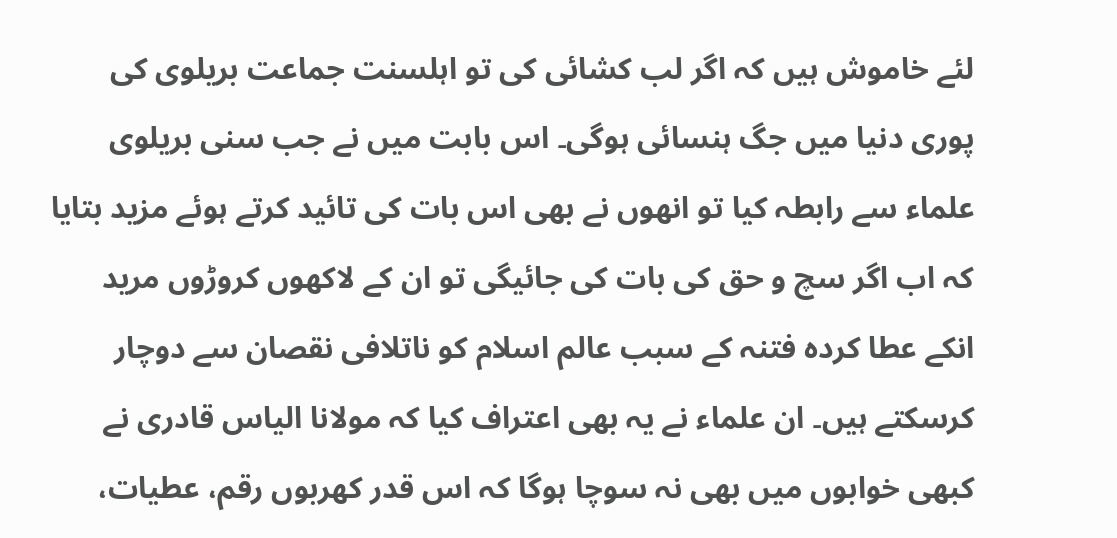لئے خاموش ہیں کہ اگر لب کشائی کی تو اہلسنت جماعت بریلوی کی پوری دنیا میں جگ ہنسائی ہوگی۔ اس بابت میں نے جب سنی بریلوی علماء سے رابطہ کیا تو انھوں نے بھی اس بات کی تائید کرتے ہوئے مزید بتایا کہ اب اگر سچ و حق کی بات کی جائیگی تو ان کے لاکھوں کروڑوں مرید انکے عطا کردہ فتنہ کے سبب عالم اسلام کو ناتلافی نقصان سے دوچار کرسکتے ہیں۔ ان علماء نے یہ بھی اعتراف کیا کہ مولانا الیاس قادری نے کبھی خوابوں میں بھی نہ سوچا ہوگا کہ اس قدر کھربوں رقم، عطیات،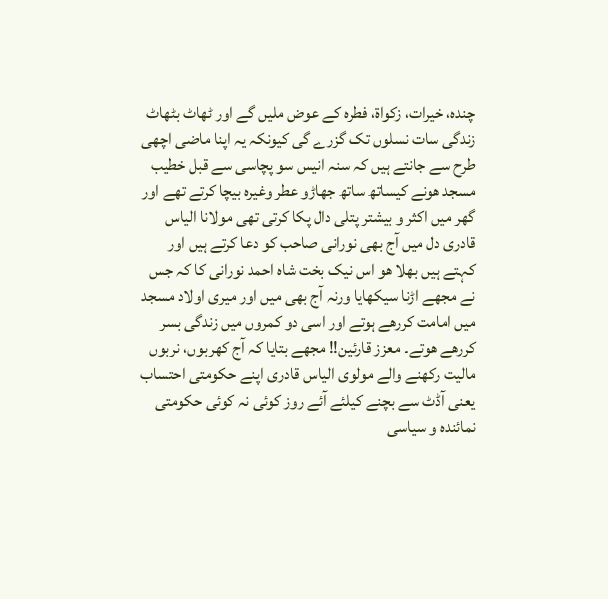چندہ، خیرات، زکواة، فطرہ کے عوض ملیں گے اور ٹھاٹ بٹھاٹ زندگی سات نسلوں تک گزرے گی کیونکہ یہ اپنا ماضی اچھی طرح سے جانتے ہیں کہ سنہ انیس سو پچاسی سے قبل خطیب مسجد ھونے کیساتھ ساتھ جھاڑو عطر وغیرہ بیچا کرتے تھے اور گھر میں اکثر و بیشتر پتلی دال پکا کرتی تھی مولانا الیاس قادری دل میں آج بھی نورانی صاحب کو دعا کرتے ہیں اور کہتے ہیں بھلا ھو اس نیک بخت شاہ احمد نورانی کا کہ جس نے مجھے اڑنا سیکھایا ورنہ آج بھی میں اور میری اولاد مسجد میں امامت کررھے ہوتے اور اسی دو کمروں میں زندگی بسر کررھے ھوتے۔ معزز قارئین!! مجھے بتایا کہ آج کھربوں، نربوں مالیت رکھنے والے مولوی الیاس قادری اپنے حکومتی احتساب یعنی آڈٹ سے بچنے کیلئے آئے روز کوئی نہ کوئی حکومتی نمائندہ و سیاسی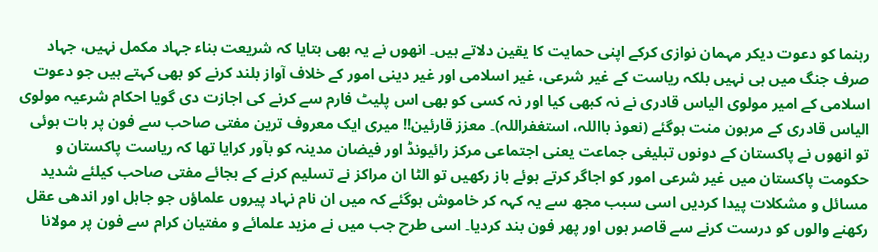رہنما کو دعوت دیکر مہمان نوازی کرکے اپنی حمایت کا یقین دلاتے ہیں۔ انھوں نے یہ بھی بتایا کہ شریعت بناء جہاد مکمل نہیں، جہاد صرف جنگ میں ہی نہیں بلکہ ریاست کے غیر شرعی، غیر اسلامی اور غیر دینی امور کے خلاف آواز بلند کرنے کو بھی کہتے ہیں جو دعوت اسلامی کے امیر مولوی الیاس قادری نے نہ کبھی کیا اور نہ کسی کو بھی اس پلیٹ فارم سے کرنے کی اجازت دی گویا احکام شرعیہ مولوی الیاس قادری کے مرہون منت ہوگئے (نعوذ بااللہ، استغفراللہ)۔ معزز قارئین!! میری ایک معروف ترین مفتی صاحب سے فون پر بات ہوئی تو انھوں نے پاکستان کے دونوں تبلیغی جماعت یعنی اجتماعی مرکز رائیونڈ اور فیضان مدینہ کو بآور کرایا تھا کہ ریاست پاکستان و حکومت پاکستان میں غیر شرعی امور کو اجاگر کرتے ہوئے باز رکھیں تو الٹا ان مراکز نے تسلیم کرنے کے بجائے مفتی صاحب کیلئے شدید مسائل و مشکلات پیدا کردیں اسی سبب مجھ سے یہ کہہ کر خاموش ہوگئے کہ میں ان نام نہاد پیروں علماؤں جو جاہل اور اندھی عقل رکھنے والوں کو درست کرنے سے قاصر ہوں اور پھر فون بند کردیا۔ اسی طرح جب میں نے مزید علمائے و مفتیان کرام سے فون پر مولانا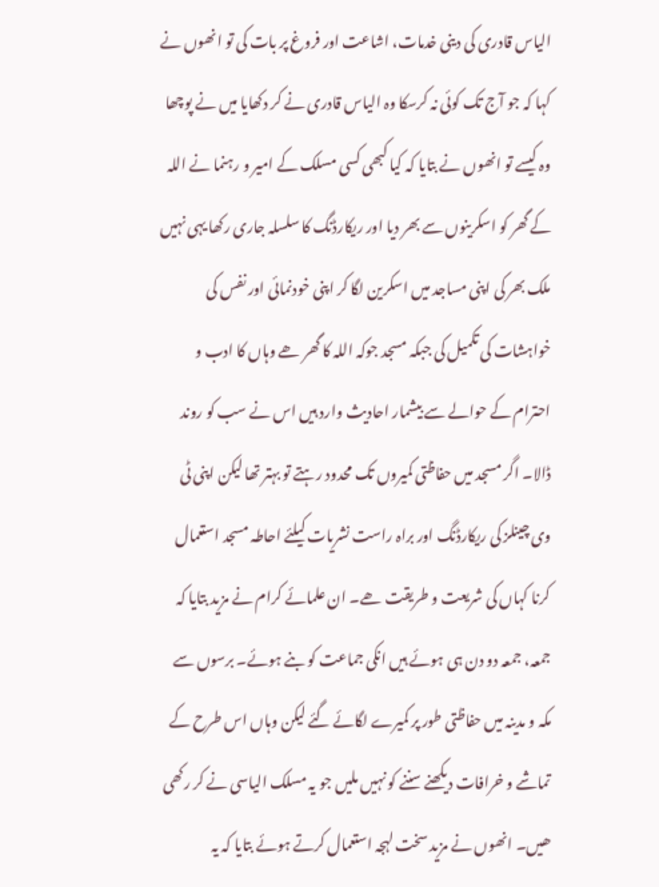الیاس قادری کی دینی خدمات، اشاعت اور فروغ پر بات کی تو انھوں نے کہا کہ جو آج تک کوئی نہ کرسکا وہ الیاس قادری نے کر دکھایا میں نے پوچھا وہ کیسے تو انھوں نے بتایا کہ کیا کبھی کسی مسلک کے امیر و رہنما نے اللہ کے گھر کو اسکرینوں سے بھر دیا اور ریکارڈنگ کا سلسلہ جاری رکھا یہی نہیں ملک بھر کی اپنی مساجد میں اسکرین لگا کر اپنی خودنمائی اور نفس کی خواہشات کی تکمیل کی جبکہ مسجد جوکہ اللہ کا گھر ھے وہاں کا ادب و احترام کے حوالے سے بیشمار احادیث وارد ہیں اس نے سب کو روند ڈالا۔ اگر مسجد میں حفاظتی کمیروں تک محدود رہتے تو بہتر تھا لیکن اپنی ٹی وی چینلز کی ریکارڈنگ اور براہ راست نشریات کیلئے احاطہ مسجد استعمال کرنا کہاں کی شریعت و طریقت ھے۔ ان علمائے کرام نے مزید بتایا کہ جمعہ، جمعہ دو دن ہی ہوئے ہیں انکی جماعت کو بنے ہوئے۔ برسوں سے مکہ و مدینہ میں حفاظتی طور پر کمیرے لگائے گئے لیکن وہاں اس طرح کے تماشے و خرافات دیکھنے سننے کو نہیں ملیں جو یہ مسلک الیاسی نے کر رکھی ھیں۔ انھوں نے مزید سخت لہجہ استعمال کرتے ہوئے بتایا کہ یہ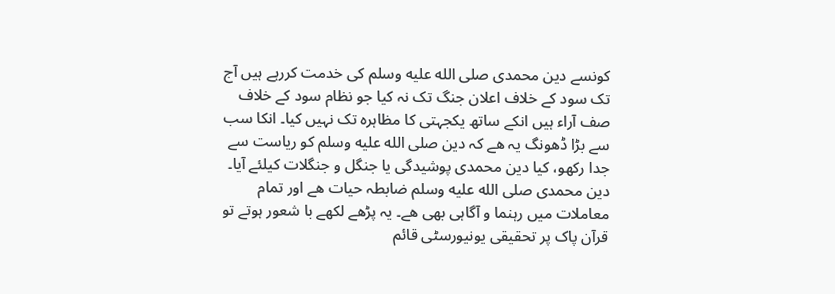کونسے دین محمدی صلى الله عليه وسلم کی خدمت کررہے ہیں آج تک سود کے خلاف اعلان جنگ تک نہ کیا جو نظام سود کے خلاف صف آراء ہیں انکے ساتھ یکجہتی کا مظاہرہ تک نہیں کیا۔ انکا سب سے بڑا ڈھونگ یہ ھے کہ دین صلى الله عليه وسلم کو ریاست سے جدا رکھو، کیا دین محمدی پوشیدگی یا جنگل و جنگلات کیلئے آیا۔ دین محمدی صلى الله عليه وسلم ضابطہ حیات ھے اور تمام معاملات میں رہنما و آگاہی بھی ھے۔ یہ پڑھے لکھے با شعور ہوتے تو قرآن پاک پر تحقیقی یونیورسٹی قائم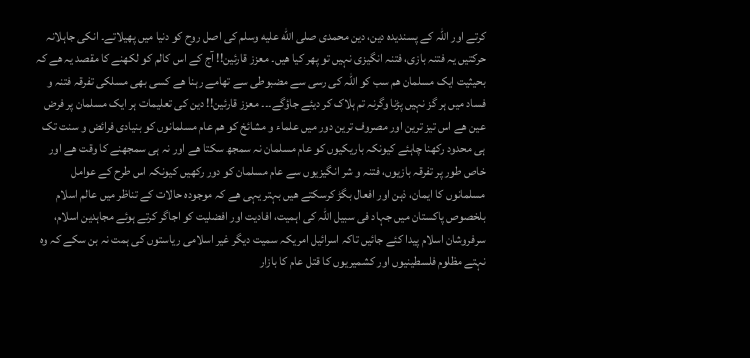کرتے اور اللہ کے پسندیدہ دین، دین محمدی صلى الله عليه وسلم کی اصل روح کو دنیا میں پھیلاتے۔ انکی جاہلانہ حرکتیں یہ فتنہ بازی، فتنہ انگیزی نہیں تو پھر کیا ھیں۔ معزز قارئین!! آج کے اس کالم کو لکھنے کا مقصد یہ ھے کہ بحیثیت ایک مسلمان ھم سب کو اللہ کی رسی سے مضبوطی سے تھامے رہنا ھے کسی بھی مسلکی تفرقہ فتنہ و فساد میں ہر گز نہیں پڑنا وگرنہ تم ہلاک کر دیئے جاؤگے۔۔۔ معزز قارئین!! دین کی تعلیمات ہر ایک مسلمان پر فرض عین ھے اس تیز ترین اور مصروف ترین دور میں علماء و مشائخ کو ھم عام مسلمانوں کو بنیادی فرائض و سنت تک ہی محدود رکھنا چاہئے کیونکہ باریکیوں کو عام مسلمان نہ سمجھ سکتا ھے اور نہ ہی سمجھنے کا وقت ھے اور خاص طور پر تفرقہ بازیوں، فتنہ و شر انگیزیوں سے عام مسلمان کو دور رکھیں کیونکہ اس طرح کے عوامل مسلمانوں کا ایمان، ذہن اور افعال بگڑ کرسکتے ھیں بہتر یہی ھے کہ موجودہ حالات کے تناظر میں عالم اسلام بلخصوص پاکستان میں جہاد فی سبیل اللہ کی اہمیت، افادیت اور افضلیت کو اجاگر کرتے ہوئے مجاہدین اسلام، سرفروشان اسلام پیدا کئے جائیں تاکہ اسرائیل امریکہ سمیت دیگر غیر اسلامی ریاستوں کی ہمت نہ بن سکے کہ وہ نہتے مظلوم فلسطینیوں اور کشمیریوں کا قتل عام کا بازار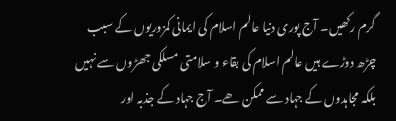گرم رکھیں۔ آج پوری دنیا عالم اسلام کی ایمانی کمزوریوں کے سبب چڑھ دوڑے ہیں عالم اسلام کی بقاء و سلامتی مسلکی جھڑوں سے نہیں بلکہ مجاہدوں کے جہاد سے ممکن ھے۔ آج جہاد کے جذبہ اور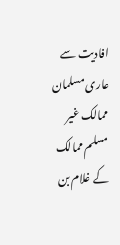افادیت سے عاری مسلمان ممالک غیر مسلم ممالک کے غلام بن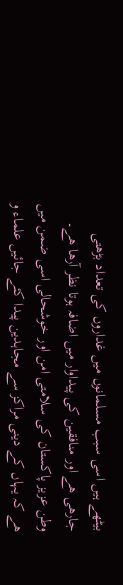بیٹھے ہیں اسی سبب مسلمانوں میں غداروں کی تعداد بڑھتی جارھی ھے اور منافقین کی پیداوار میں اضافہ ہوتا نظر آرھا ھے۔ وطن عزیز پاکستان کی سلامتی امن اور خوشحالی اسی ضمن میں ھے کہ یہاں کے دینی مراکز سے مجاہدین پیدا کئے جائیں علماء و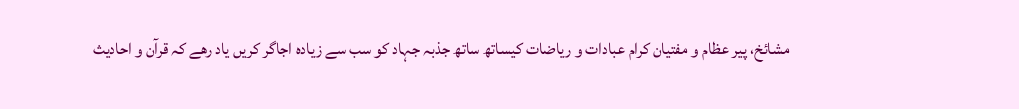مشائخ، پیر عظام و مفتیان کرام عبادات و ریاضات کیساتھ ساتھ جذبہ جہاد کو سب سے زیادہ اجاگر کریں یاد رھے کہ قرآن و احادیث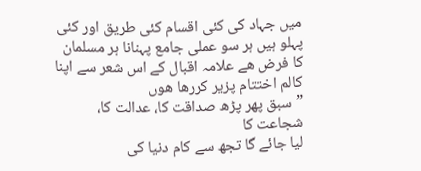میں جہاد کی کئی اقسام کئی طریق اور کئی پہلو ہیں ہر سو عملی جامع پہنانا ہر مسلمان کا فرض ھے علامہ اقبال کے اس شعر سے اپنا کالم اختتام پزیر کررھا ھوں
”سبق پھر پڑھ صداقت کا، عدالت کا، شجاعت کا
لیا جائے گا تجھ سے کام دنیا کی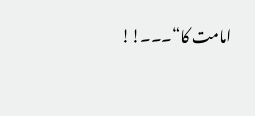امامت کا“۔۔۔!!